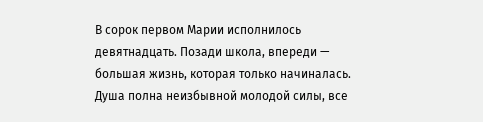В сорок первом Марии исполнилось девятнадцать. Позади школа, впереди — большая жизнь, которая только начиналась. Душа полна неизбывной молодой силы, все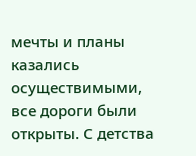мечты и планы казались осуществимыми, все дороги были открыты. С детства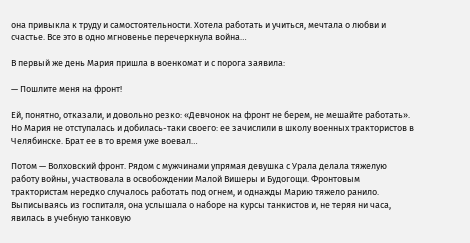она привыкла к труду и самостоятельности. Хотела работать и учиться, мечтала о любви и счастье. Все это в одно мгновенье перечеркнула война…

В первый же день Мария пришла в военкомат и с порога заявила:

— Пошлите меня на фронт!

Ей, понятно, отказали, и довольно резко: «Девчонок на фронт не берем, не мешайте работать». Но Мария не отступалась и добилась-таки своего: ее зачислили в школу военных трактористов в Челябинске. Брат ее в то время уже воевал…

Потом — Волховский фронт. Рядом с мужчинами упрямая девушка с Урала делала тяжелую работу войны, участвовала в освобождении Малой Вишеры и Будогощи. Фронтовым трактористам нередко случалось работать под огнем, и однажды Марию тяжело ранило. Выписываясь из госпиталя, она услышала о наборе на курсы танкистов и, не теряя ни часа, явилась в учебную танковую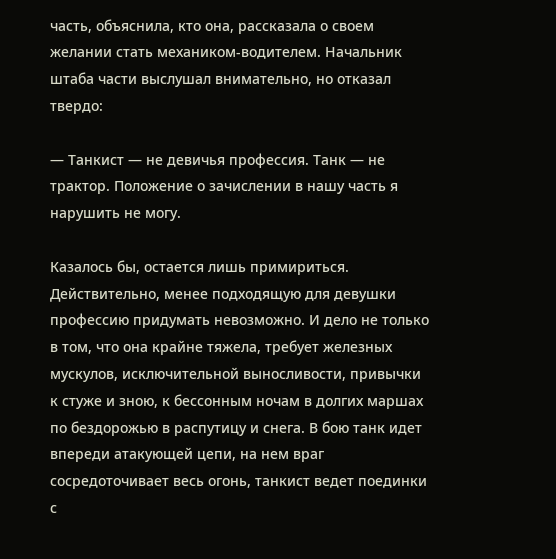часть, объяснила, кто она, рассказала о своем желании стать механиком-водителем. Начальник штаба части выслушал внимательно, но отказал твердо:

— Танкист — не девичья профессия. Танк — не трактор. Положение о зачислении в нашу часть я нарушить не могу.

Казалось бы, остается лишь примириться. Действительно, менее подходящую для девушки профессию придумать невозможно. И дело не только в том, что она крайне тяжела, требует железных мускулов, исключительной выносливости, привычки к стуже и зною, к бессонным ночам в долгих маршах по бездорожью в распутицу и снега. В бою танк идет впереди атакующей цепи, на нем враг сосредоточивает весь огонь, танкист ведет поединки с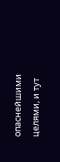опаснейшими целями, и тут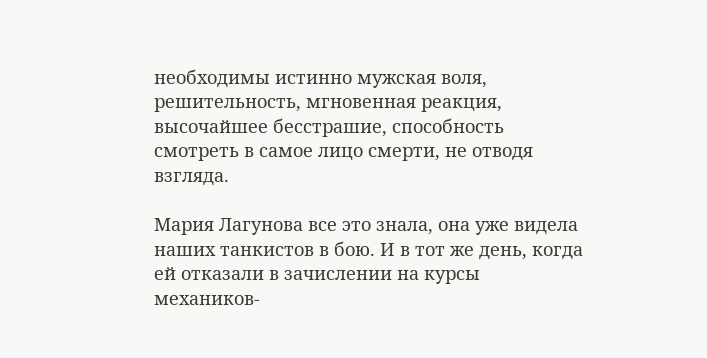необходимы истинно мужская воля, решительность, мгновенная реакция, высочайшее бесстрашие, способность смотреть в самое лицо смерти, не отводя взгляда.

Мария Лагунова все это знала, она уже видела наших танкистов в бою. И в тот же день, когда ей отказали в зачислении на курсы механиков-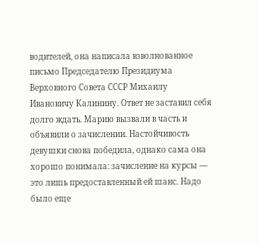водителей, она написала взволнованное письмо Председателю Президиума Верховного Совета СССР Михаилу Ивановичу Калинину. Ответ не заставил себя долго ждать. Марию вызвали в часть и объявили о зачислении. Настойчивость девушки снова победила, однако сама она хорошо понимала: зачисление на курсы — это лишь предоставленный ей шанс. Надо было еще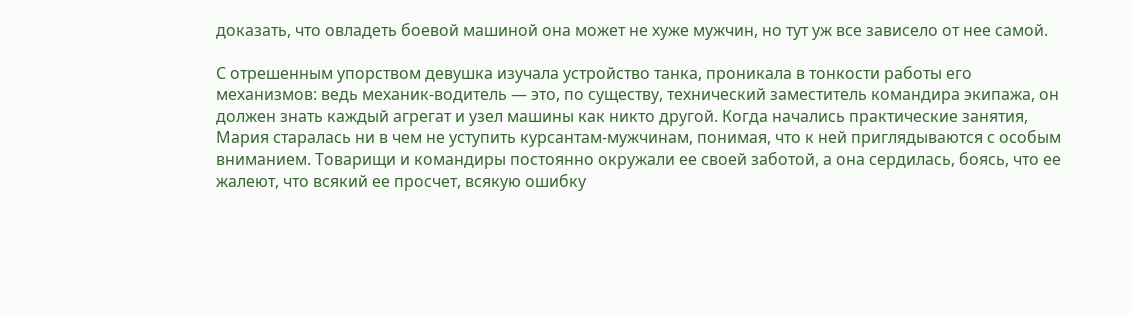доказать, что овладеть боевой машиной она может не хуже мужчин, но тут уж все зависело от нее самой.

С отрешенным упорством девушка изучала устройство танка, проникала в тонкости работы его механизмов: ведь механик-водитель — это, по существу, технический заместитель командира экипажа, он должен знать каждый агрегат и узел машины как никто другой. Когда начались практические занятия, Мария старалась ни в чем не уступить курсантам-мужчинам, понимая, что к ней приглядываются с особым вниманием. Товарищи и командиры постоянно окружали ее своей заботой, а она сердилась, боясь, что ее жалеют, что всякий ее просчет, всякую ошибку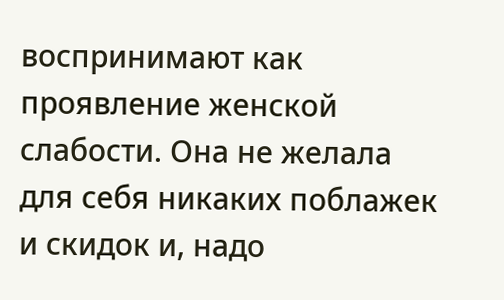воспринимают как проявление женской слабости. Она не желала для себя никаких поблажек и скидок и, надо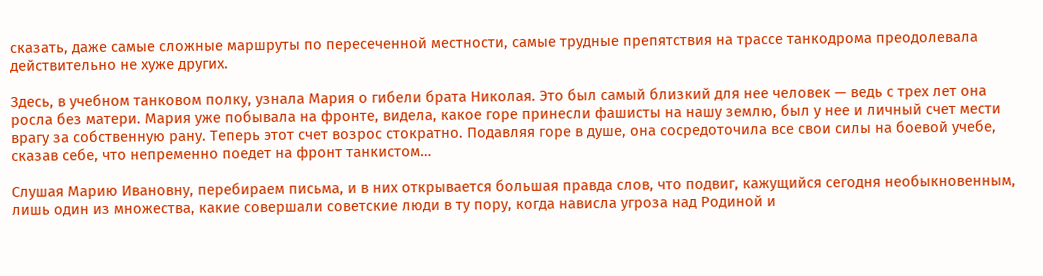сказать, даже самые сложные маршруты по пересеченной местности, самые трудные препятствия на трассе танкодрома преодолевала действительно не хуже других.

Здесь, в учебном танковом полку, узнала Мария о гибели брата Николая. Это был самый близкий для нее человек — ведь с трех лет она росла без матери. Мария уже побывала на фронте, видела, какое горе принесли фашисты на нашу землю, был у нее и личный счет мести врагу за собственную рану. Теперь этот счет возрос стократно. Подавляя горе в душе, она сосредоточила все свои силы на боевой учебе, сказав себе, что непременно поедет на фронт танкистом…

Слушая Марию Ивановну, перебираем письма, и в них открывается большая правда слов, что подвиг, кажущийся сегодня необыкновенным, лишь один из множества, какие совершали советские люди в ту пору, когда нависла угроза над Родиной и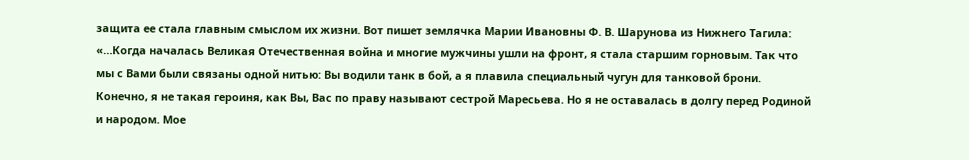защита ее стала главным смыслом их жизни. Вот пишет землячка Марии Ивановны Ф. В. Шарунова из Нижнего Тагила: «…Когда началась Великая Отечественная война и многие мужчины ушли на фронт, я стала старшим горновым. Так что мы с Вами были связаны одной нитью: Вы водили танк в бой, а я плавила специальный чугун для танковой брони. Конечно, я не такая героиня, как Вы, Вас по праву называют сестрой Маресьева. Но я не оставалась в долгу перед Родиной и народом. Мое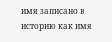имя записано в историю как имя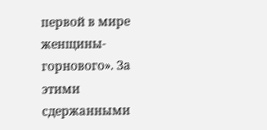первой в мире женщины-горнового». За этими сдержанными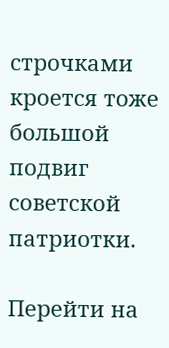строчками кроется тоже большой подвиг советской патриотки.

Перейти на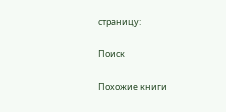страницу:

Поиск

Похожие книги